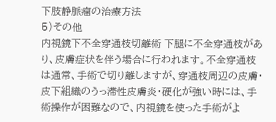下肢静脈瘤の治療方法
5)その他
内視鏡下不全穿通枝切離術 下腿に不全穿通枝があり、皮膚症状を伴う場合に行われます。不全穿通枝は通常、手術で切り離しますが、穿通枝周辺の皮膚・皮下組織のうっ滞性皮膚炎・硬化が強い時には、手術操作が困難なので、内視鏡を使った手術がよ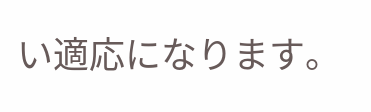い適応になります。